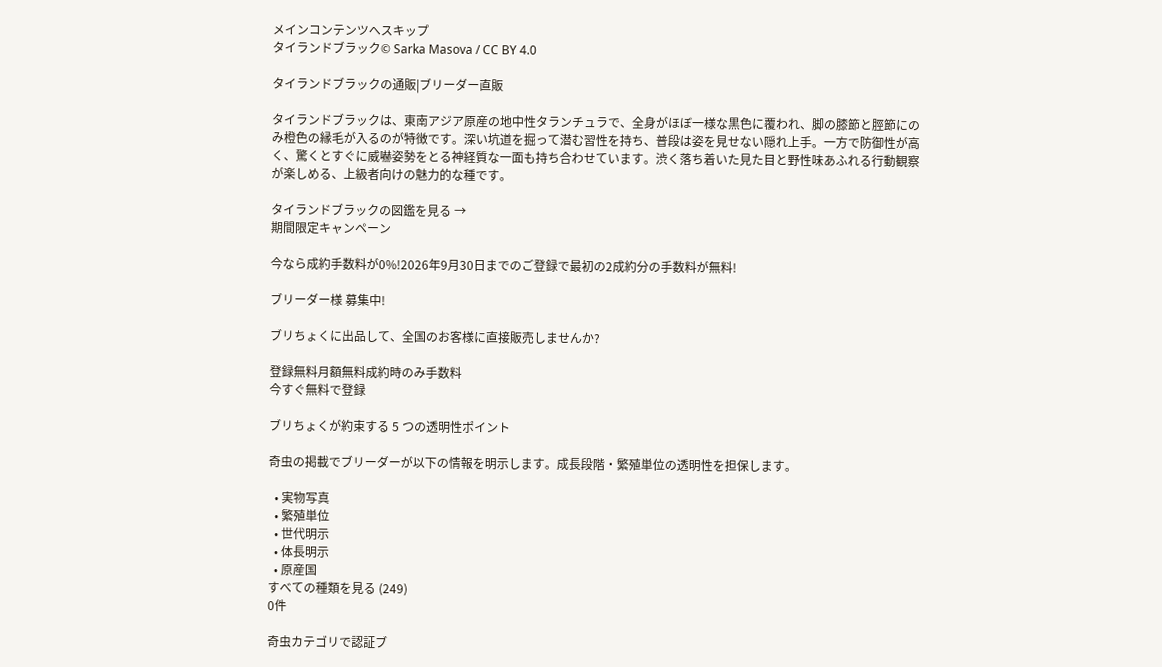メインコンテンツへスキップ
タイランドブラック© Sarka Masova / CC BY 4.0

タイランドブラックの通販|ブリーダー直販

タイランドブラックは、東南アジア原産の地中性タランチュラで、全身がほぼ一様な黒色に覆われ、脚の膝節と脛節にのみ橙色の縁毛が入るのが特徴です。深い坑道を掘って潜む習性を持ち、普段は姿を見せない隠れ上手。一方で防御性が高く、驚くとすぐに威嚇姿勢をとる神経質な一面も持ち合わせています。渋く落ち着いた見た目と野性味あふれる行動観察が楽しめる、上級者向けの魅力的な種です。

タイランドブラックの図鑑を見る →
期間限定キャンペーン

今なら成約手数料が0%!2026年9月30日までのご登録で最初の2成約分の手数料が無料!

ブリーダー様 募集中!

ブリちょくに出品して、全国のお客様に直接販売しませんか?

登録無料月額無料成約時のみ手数料
今すぐ無料で登録

ブリちょくが約束する 5 つの透明性ポイント

奇虫の掲載でブリーダーが以下の情報を明示します。成長段階・繁殖単位の透明性を担保します。

  • 実物写真
  • 繁殖単位
  • 世代明示
  • 体長明示
  • 原産国
すべての種類を見る (249)
0件

奇虫カテゴリで認証ブ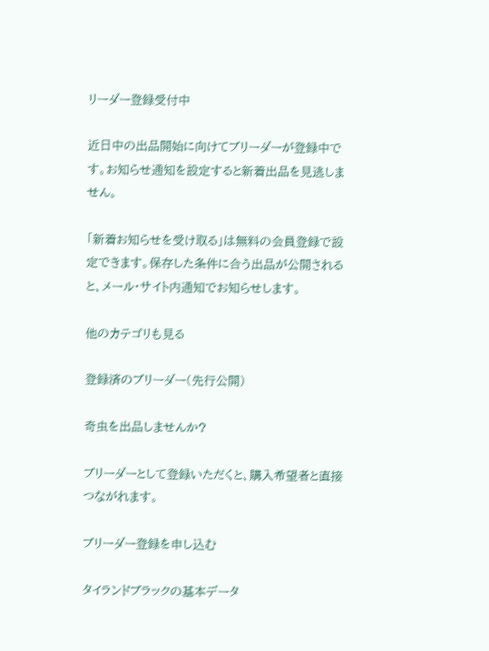リーダー登録受付中

近日中の出品開始に向けてブリーダーが登録中です。お知らせ通知を設定すると新着出品を見逃しません。

「新着お知らせを受け取る」は無料の会員登録で設定できます。保存した条件に合う出品が公開されると、メール・サイト内通知でお知らせします。

他のカテゴリも見る

登録済のブリーダー(先行公開)

奇虫を出品しませんか?

ブリーダーとして登録いただくと、購入希望者と直接つながれます。

ブリーダー登録を申し込む

タイランドブラックの基本データ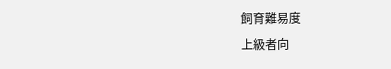飼育難易度
上級者向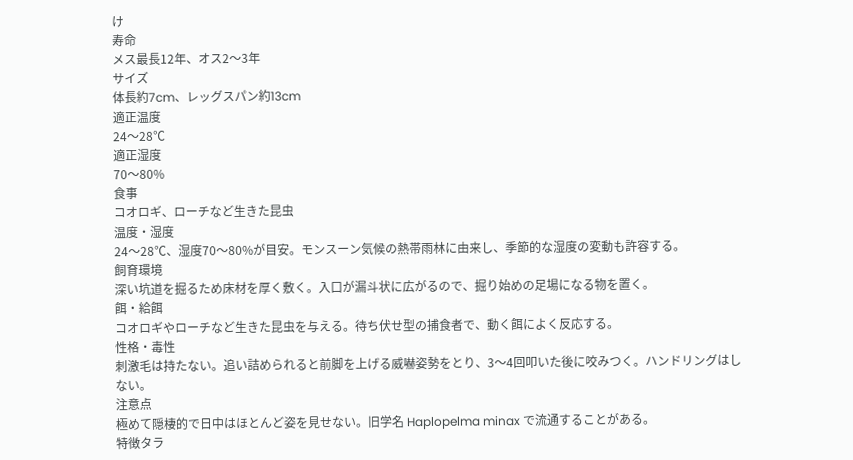け
寿命
メス最長12年、オス2〜3年
サイズ
体長約7cm、レッグスパン約13cm
適正温度
24〜28℃
適正湿度
70〜80%
食事
コオロギ、ローチなど生きた昆虫
温度・湿度
24〜28℃、湿度70〜80%が目安。モンスーン気候の熱帯雨林に由来し、季節的な湿度の変動も許容する。
飼育環境
深い坑道を掘るため床材を厚く敷く。入口が漏斗状に広がるので、掘り始めの足場になる物を置く。
餌・給餌
コオロギやローチなど生きた昆虫を与える。待ち伏せ型の捕食者で、動く餌によく反応する。
性格・毒性
刺激毛は持たない。追い詰められると前脚を上げる威嚇姿勢をとり、3〜4回叩いた後に咬みつく。ハンドリングはしない。
注意点
極めて隠棲的で日中はほとんど姿を見せない。旧学名 Haplopelma minax で流通することがある。
特徴タラ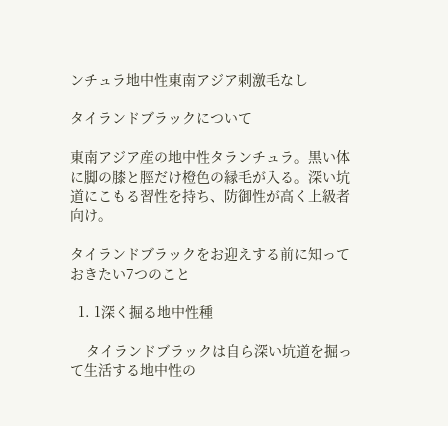ンチュラ地中性東南アジア刺激毛なし

タイランドブラックについて

東南アジア産の地中性タランチュラ。黒い体に脚の膝と脛だけ橙色の縁毛が入る。深い坑道にこもる習性を持ち、防御性が高く上級者向け。

タイランドブラックをお迎えする前に知っておきたい7つのこと

  1. 1深く掘る地中性種

    タイランドブラックは自ら深い坑道を掘って生活する地中性の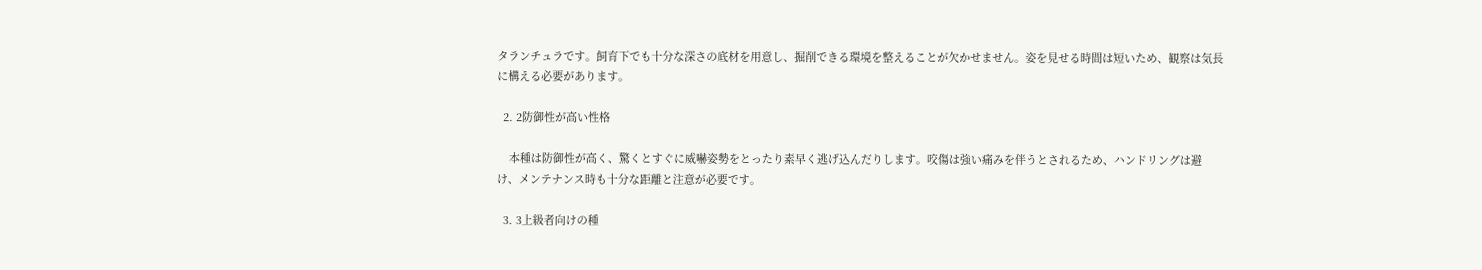タランチュラです。飼育下でも十分な深さの底材を用意し、掘削できる環境を整えることが欠かせません。姿を見せる時間は短いため、観察は気長に構える必要があります。

  2. 2防御性が高い性格

    本種は防御性が高く、驚くとすぐに威嚇姿勢をとったり素早く逃げ込んだりします。咬傷は強い痛みを伴うとされるため、ハンドリングは避け、メンテナンス時も十分な距離と注意が必要です。

  3. 3上級者向けの種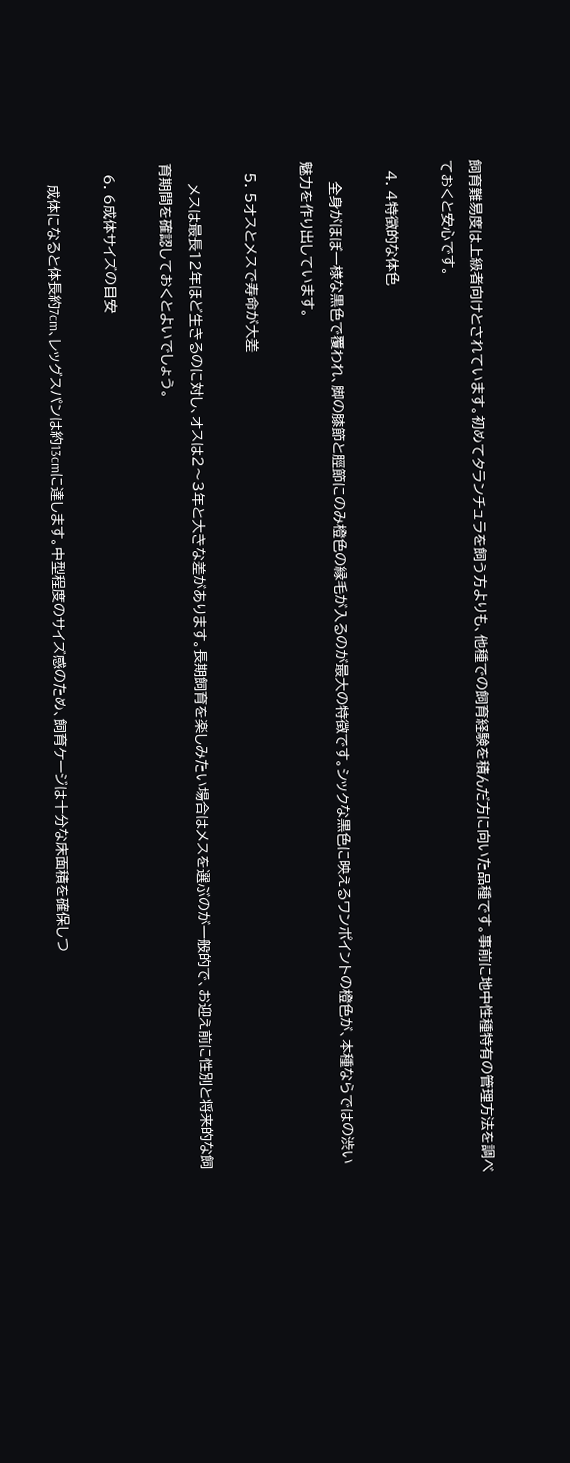飼育難易度は上級者向けとされています。初めてタランチュラを飼う方よりも、他種での飼育経験を積んだ方に向いた品種です。事前に地中性種特有の管理方法を調べておくと安心です。

  4. 4特徴的な体色

    全身がほぼ一様な黒色で覆われ、脚の膝節と脛節にのみ橙色の縁毛が入るのが最大の特徴です。シックな黒色に映えるワンポイントの橙色が、本種ならではの渋い魅力を作り出しています。

  5. 5オスとメスで寿命が大差

    メスは最長12年ほど生きるのに対し、オスは2〜3年と大きな差があります。長期飼育を楽しみたい場合はメスを選ぶのが一般的で、お迎え前に性別と将来的な飼育期間を確認しておくとよいでしょう。

  6. 6成体サイズの目安

    成体になると体長約7cm、レッグスパンは約13cmに達します。中型程度のサイズ感のため、飼育ケージは十分な床面積を確保しつ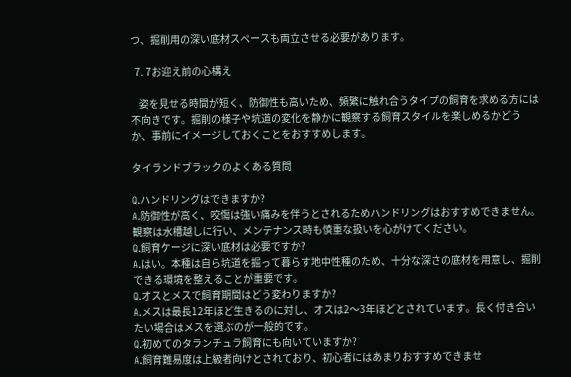つ、掘削用の深い底材スペースも両立させる必要があります。

  7. 7お迎え前の心構え

    姿を見せる時間が短く、防御性も高いため、頻繁に触れ合うタイプの飼育を求める方には不向きです。掘削の様子や坑道の変化を静かに観察する飼育スタイルを楽しめるかどうか、事前にイメージしておくことをおすすめします。

タイランドブラックのよくある質問

Q.ハンドリングはできますか?
A.防御性が高く、咬傷は強い痛みを伴うとされるためハンドリングはおすすめできません。観察は水槽越しに行い、メンテナンス時も慎重な扱いを心がけてください。
Q.飼育ケージに深い底材は必要ですか?
A.はい。本種は自ら坑道を掘って暮らす地中性種のため、十分な深さの底材を用意し、掘削できる環境を整えることが重要です。
Q.オスとメスで飼育期間はどう変わりますか?
A.メスは最長12年ほど生きるのに対し、オスは2〜3年ほどとされています。長く付き合いたい場合はメスを選ぶのが一般的です。
Q.初めてのタランチュラ飼育にも向いていますか?
A.飼育難易度は上級者向けとされており、初心者にはあまりおすすめできませ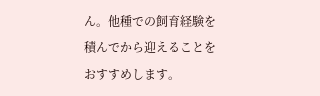ん。他種での飼育経験を積んでから迎えることをおすすめします。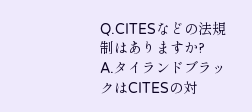Q.CITESなどの法規制はありますか?
A.タイランドブラックはCITESの対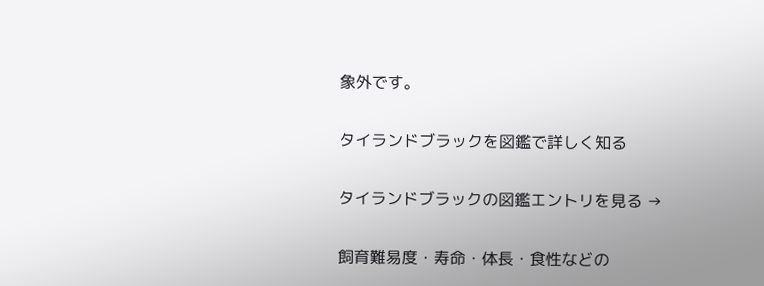象外です。

タイランドブラックを図鑑で詳しく知る

タイランドブラックの図鑑エントリを見る →

飼育難易度・寿命・体長・食性などの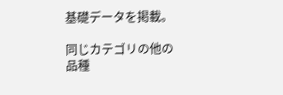基礎データを掲載。

同じカテゴリの他の品種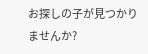お探しの子が見つかりませんか?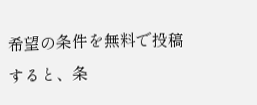希望の条件を無料で投稿すると、条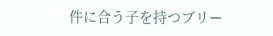件に合う子を持つブリー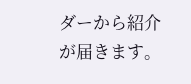ダーから紹介が届きます。